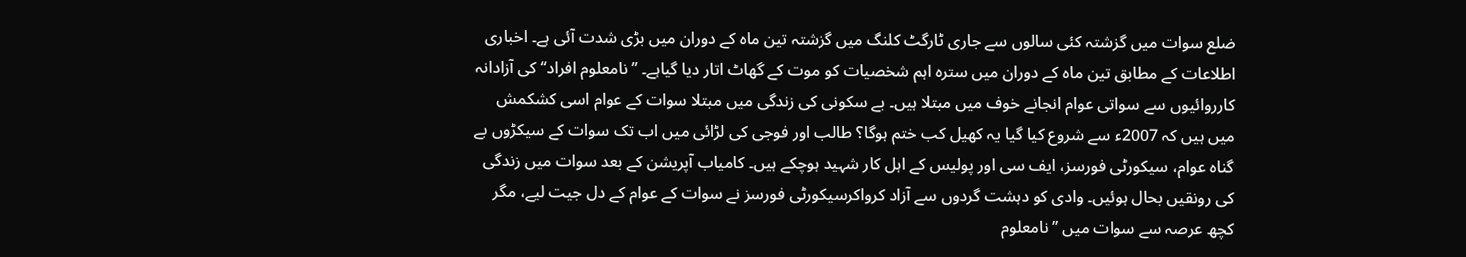ضلع سوات میں گزشتہ کئی سالوں سے جاری ٹارگٹ کلنگ میں گزشتہ تین ماہ کے دوران میں بڑی شدت آئی ہے۔ اخباری اطلاعات کے مطابق تین ماہ کے دوران میں سترہ اہم شخصیات کو موت کے گھاٹ اتار دیا گیاہے۔ ’’نامعلوم افراد‘‘ کی آزادانہ کارروائیوں سے سواتی عوام انجانے خوف میں مبتلا ہیں۔ بے سکونی کی زندگی میں مبتلا سوات کے عوام اسی کشکمش میں ہیں کہ 2007ء سے شروع کیا گیا یہ کھیل کب ختم ہوگا؟ طالب اور فوجی کی لڑائی میں اب تک سوات کے سیکڑوں بے گناہ عوام، سیکورٹی فورسز، ایف سی اور پولیس کے اہل کار شہید ہوچکے ہیں۔ کامیاب آپریشن کے بعد سوات میں زندگی کی رونقیں بحال ہوئیں۔ وادی کو دہشت گردوں سے آزاد کرواکرسیکورٹی فورسز نے سوات کے عوام کے دل جیت لیے، مگر کچھ عرصہ سے سوات میں ’’نامعلوم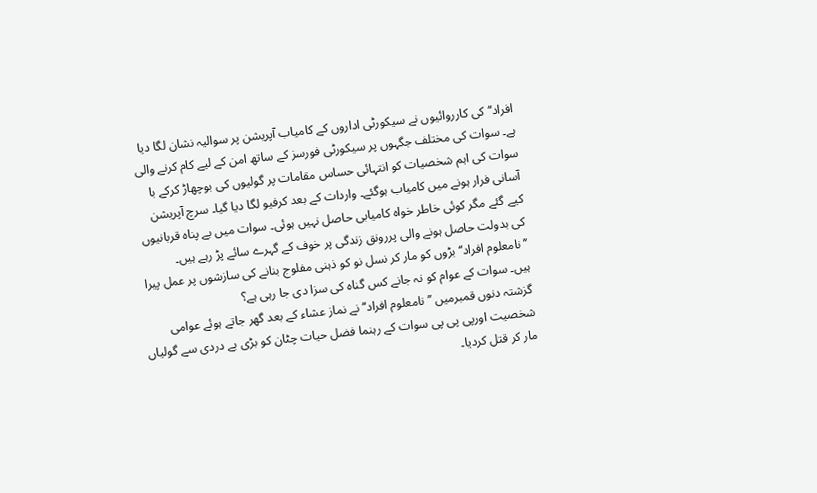افراد‘‘ کی کارروائیوں نے سیکورٹی اداروں کے کامیاب آپریشن پر سوالیہ نشان لگا دیا ہے۔ سوات کی مختلف جگہوں پر سیکورٹی فورسز کے ساتھ امن کے لیے کام کرنے والی سوات کی اہم شخصیات کو انتہائی حساس مقامات پر گولیوں کی بوچھاڑ کرکے با آسانی فرار ہونے میں کامیاب ہوگئے۔ واردات کے بعد کرفیو لگا دیا گیا۔ سرچ آپریشن کیے گئے مگر کوئی خاطر خواہ کامیابی حاصل نہیں ہوئی۔ سوات میں بے پناہ قربانیوں کی بدولت حاصل ہونے والی پررونق زندگی پر خوف کے گہرے سائے پڑ رہے ہیں۔ ’’نامعلوم افراد‘‘ بڑوں کو مار کر نسل نو کو ذہنی مفلوج بنانے کی سازشوں پر عمل پیرا ہیں۔ سوات کے عوام کو نہ جانے کس گناہ کی سزا دی جا رہی ہے؟
گزشتہ دنوں قمبرمیں ’’نامعلوم افراد‘‘ نے نماز عشاء کے بعد گھر جاتے ہوئے عوامی شخصیت اورپی پی پی سوات کے رہنما فضل حیات چٹان کو بڑی بے دردی سے گولیاں مار کر قتل کردیا۔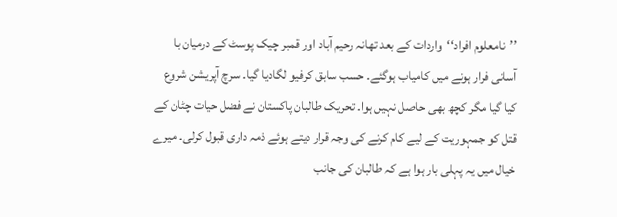’’نامعلوم افراد‘‘واردات کے بعد تھانہ رحیم آباد اور قمبر چیک پوسٹ کے درمیان با آسانی فرار ہونے میں کامیاب ہوگئے۔ حسب سابق کرفیو لگادیا گیا۔ سرچ آپریشن شروع کیا گیا مگر کچھ بھی حاصل نہیں ہوا۔ تحریک طالبان پاکستان نے فضل حیات چٹان کے قتل کو جمہوریت کے لیے کام کرنے کی وجہ قرار دیتے ہوئے ذمہ داری قبول کرلی۔ میرے خیال میں یہ پہلی بار ہوا ہے کہ طالبان کی جانب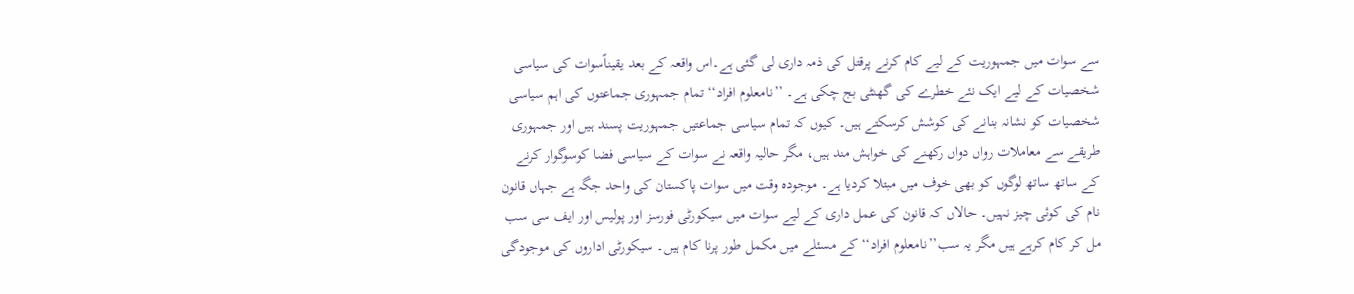سے سوات میں جمہوریت کے لیے کام کرنے پرقتل کی ذمہ داری لی گئی ہے۔اس واقعہ کے بعد یقیناًسوات کی سیاسی شخصیات کے لیے ایک نئے خطرے کی گھنٹی بج چکی ہے۔ ’’نامعلوم افراد‘‘ تمام جمہوری جماعتوں کی اہم سیاسی شخصیات کو نشانہ بنانے کی کوشش کرسکتے ہیں۔ کیوں کہ تمام سیاسی جماعتیں جمہوریت پسند ہیں اور جمہوری طریقے سے معاملات رواں دواں رکھنے کی خواہش مند ہیں، مگر حالیہ واقعہ نے سوات کے سیاسی فضا کوسوگوار کرنے کے ساتھ ساتھ لوگوں کو بھی خوف میں مبتلا کردیا ہے۔ موجودہ وقت میں سوات پاکستان کی واحد جگہ ہے جہاں قانون نام کی کوئی چیز نہیں۔ حالاں کہ قانون کی عمل داری کے لیے سوات میں سیکورٹی فورسز اور پولیس اور ایف سی سب مل کر کام کرہے ہیں مگر یہ سب’’نامعلوم افراد‘‘ کے مسئلے میں مکمل طور پرنا کام ہیں۔ سیکورٹی اداروں کی موجودگی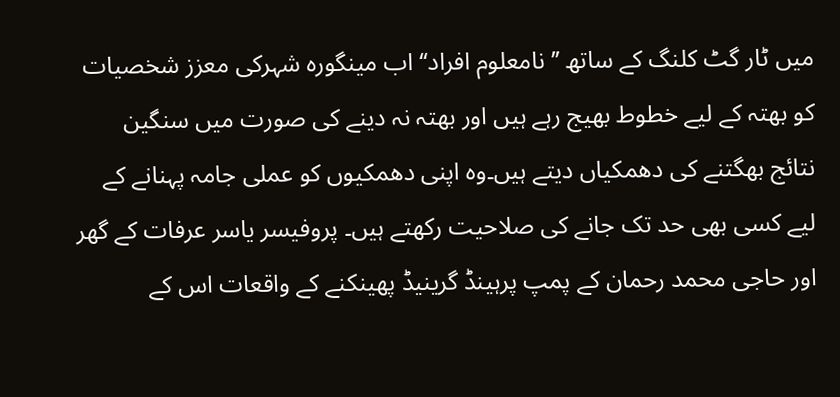میں ٹار گٹ کلنگ کے ساتھ ’’نامعلوم افراد‘‘ اب مینگورہ شہرکی معزز شخصیات کو بھتہ کے لیے خطوط بھیج رہے ہیں اور بھتہ نہ دینے کی صورت میں سنگین نتائج بھگتنے کی دھمکیاں دیتے ہیں۔وہ اپنی دھمکیوں کو عملی جامہ پہنانے کے لیے کسی بھی حد تک جانے کی صلاحیت رکھتے ہیں۔ پروفیسر یاسر عرفات کے گھر اور حاجی محمد رحمان کے پمپ پرہینڈ گرینیڈ پھینکنے کے واقعات اس کے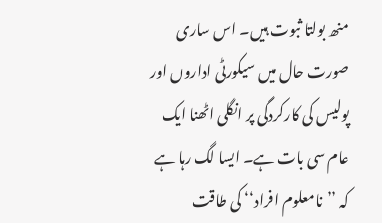منھ بولتا ثبوت ہیں۔ اس ساری صورت حال میں سیکورٹی اداروں اور پولیس کی کارکردگی پر انگلی اٹھنا ایک عام سی بات ہے۔ ایسا لگ رہا ہے کہ ’’نامعلوم افراد‘‘ کی طاقت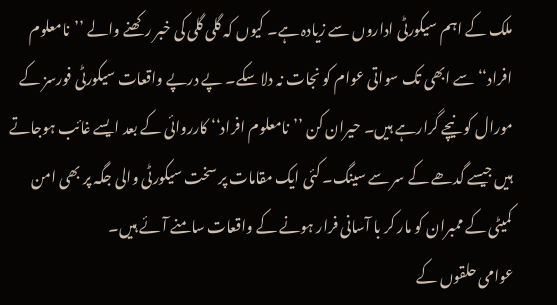ملک کے اہم سیکورٹی اداروں سے زیادہ ہے۔ کیوں کہ گلی گلی کی خبر رکھنے والے ’’نامعلوم افراد‘‘ سے ابھی تک سواتی عوام کو نجات نہ دلا سکے۔ پے درپے واقعات سیکورٹی فورسز کے مورال کو نیچے گرارہے ہیں۔ حیران کن ’’نامعلوم افراد‘‘ کارروائی کے بعد ایسے غائب ہوجاتے ہیں جیسے گدھے کے سر سے سینگ۔ کئی ایک مقامات پر سخت سیکورٹی والی جگہ پر بھی امن کمیٹی کے ممبران کو مار کر با آسانی فرار ہونے کے واقعات سامنے آئے ہیں۔
عوامی حلقوں کے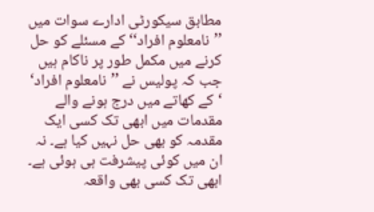مطابق سیکورٹی ادارے سوات میں ’’نامعلوم افراد‘‘ کے مسئلے کو حل کرنے میں مکمل طور پر ناکام ہیں جب کہ پولیس نے ’’نامعلوم افراد‘ ‘کے کھاتے میں درج ہونے والے مقدمات میں ابھی تک کسی ایک مقدمہ کو بھی حل نہیں کیا ہے۔ نہ ان میں کوئی پیشرفت ہی ہوئی ہے۔ ابھی تک کسی بھی واقعہ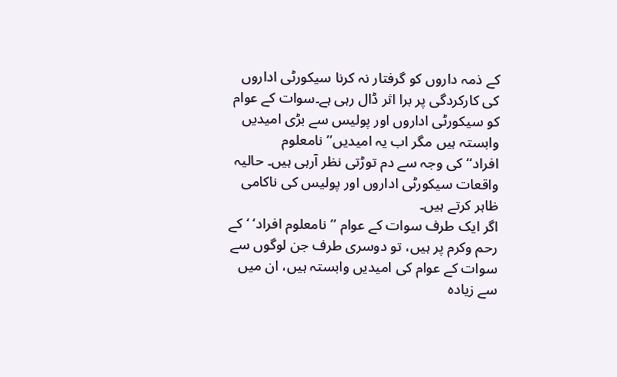کے ذمہ داروں کو گرفتار نہ کرنا سیکورٹی اداروں کی کارکردگی پر برا اثر ڈال رہی ہے۔سوات کے عوام کو سیکورٹی اداروں اور پولیس سے بڑی امیدیں وابستہ ہیں مگر اب یہ امیدیں’’نامعلوم افراد‘‘کی وجہ سے دم توڑتی نظر آرہی ہیں۔ حالیہ واقعات سیکورٹی اداروں اور پولیس کی ناکامی ظاہر کرتے ہیں۔
اگر ایک طرف سوات کے عوام ’’نامعلوم افراد‘ ‘کے رحم وکرم پر ہیں، تو دوسری طرف جن لوگوں سے سوات کے عوام کی امیدیں وابستہ ہیں، ان میں سے زیادہ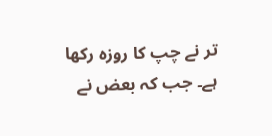تر نے چپ کا روزہ رکھا ہے۔ جب کہ بعض نے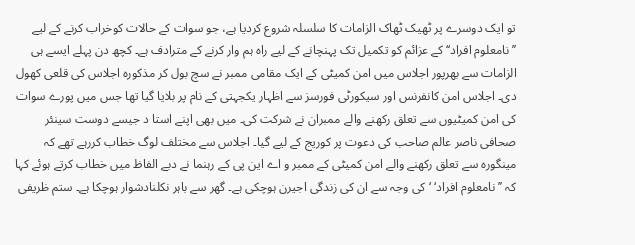تو ایک دوسرے پر ٹھیک ٹھاک الزامات کا سلسلہ شروع کردیا ہے، جو سوات کے حالات کوخراب کرنے کے لیے ’’نامعلوم افراد‘‘ کے عزائم کو تکمیل تک پہنچانے کے لیے راہ ہم وار کرنے کے مترادف ہے۔ کچھ دن پہلے ایسے ہی الزامات سے بھرپور اجلاس میں امن کمیٹی کے ایک مقامی ممبر نے سچ بول کر مذکورہ اجلاس کی قلعی کھول دی۔ اجلاس امن کانفرنس اور سیکورٹی فورسز سے اظہار یکجہتی کے نام پر بلایا گیا تھا جس میں پورے سوات کی امن کمیٹیوں سے تعلق رکھنے والے ممبران نے شرکت کی۔ میں بھی اپنے استا د جیسے دوست سینئر صحافی ناصر عالم صاحب کی دعوت پر کوریج کے لیے گیا۔ اجلاس سے مختلف لوگ خطاب کررہے تھے کہ مینگورہ سے تعلق رکھنے والے امن کمیٹی کے ممبر و اے این پی کے رہنما نے دبے الفاظ میں خطاب کرتے ہوئے کہا کہ ’’نامعلوم افراد‘ ‘کی وجہ سے ان کی زندگی اجیرن ہوچکی ہے۔ گھر سے باہر نکلنادشوار ہوچکا ہے۔ ستم ظریفی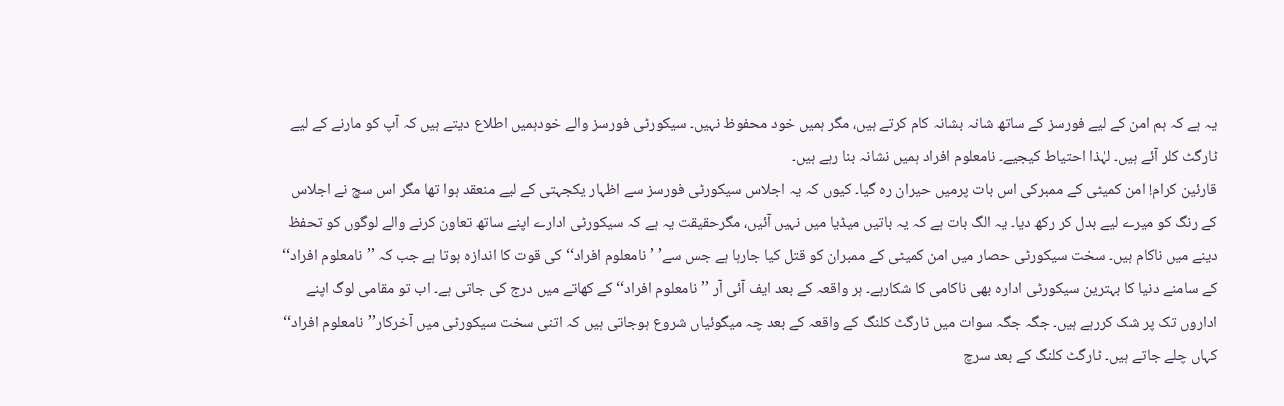یہ ہے کہ ہم امن کے لیے فورسز کے ساتھ شانہ بشانہ کام کرتے ہیں، مگر ہمیں خود محفوظ نہیں۔ سیکورٹی فورسز والے خودہمیں اطلاع دیتے ہیں کہ آپ کو مارنے کے لیے ٹارگٹ کلر آئے ہیں۔ لہٰذا احتیاط کیجیے۔ نامعلوم افراد ہمیں نشانہ بنا رہے ہیں۔
قارئین کرام! امن کمیٹی کے ممبرکی اس بات پرمیں حیران رہ گیا۔ کیوں کہ یہ اجلاس سیکورٹی فورسز سے اظہار یکجہتی کے لیے منعقد ہوا تھا مگر اس سچ نے اجلاس کے رنگ کو میرے لیے بدل کر رکھ دیا۔ یہ الگ بات ہے کہ یہ باتیں میڈیا میں نہیں آئیں، مگرحقیقت یہ ہے کہ سیکورٹی ادارے اپنے ساتھ تعاون کرنے والے لوگوں کو تحفظ دینے میں ناکام ہیں۔ سخت سیکورٹی حصار میں امن کمیٹی کے ممبران کو قتل کیا جارہا ہے جس سے’ ’نامعلوم افراد‘‘ کی قوت کا اندازہ ہوتا ہے جب کہ ’’نامعلوم افراد‘‘ کے سامنے دنیا کا بہترین سیکورٹی ادارہ بھی ناکامی کا شکارہے۔ ہر واقعہ کے بعد ایف آئی آر ’’نامعلوم افراد‘‘ کے کھاتے میں درج کی جاتی ہے۔ اب تو مقامی لوگ اپنے اداروں تک پر شک کررہے ہیں۔ جگہ جگہ سوات میں ٹارگٹ کلنگ کے واقعہ کے بعد چہ میگوئیاں شروع ہوجاتی ہیں کہ اتنی سخت سیکورٹی میں آخرکار’’نامعلوم افراد‘‘ کہاں چلے جاتے ہیں۔ ٹارگٹ کلنگ کے بعد سرچ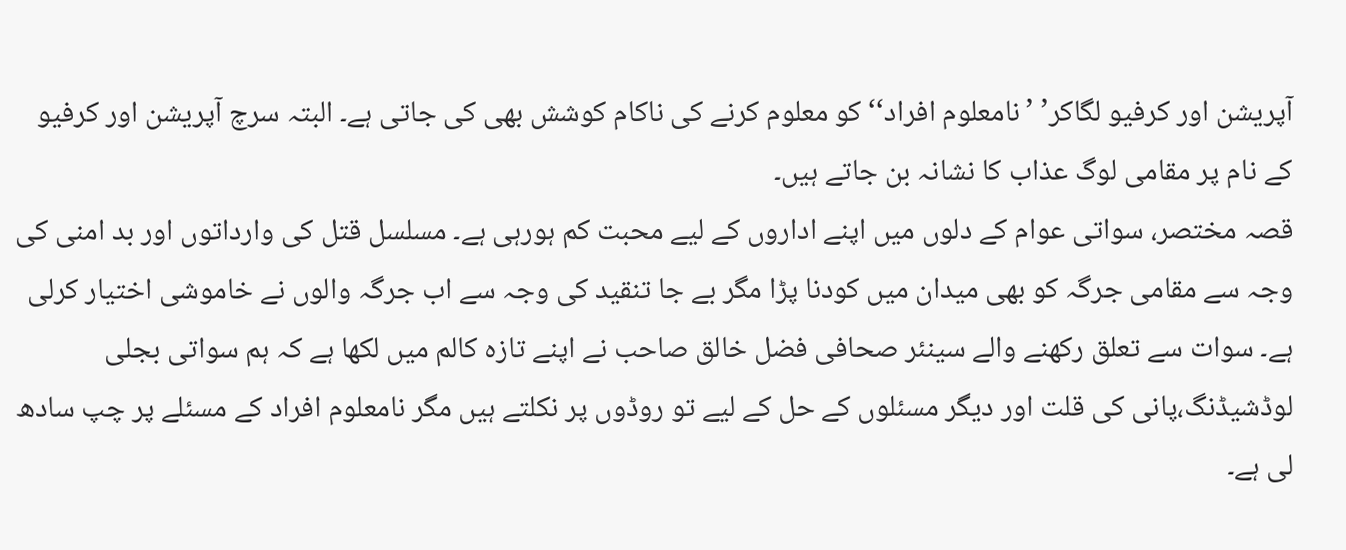آپریشن اور کرفیو لگاکر’ ’نامعلوم افراد‘‘ کو معلوم کرنے کی ناکام کوشش بھی کی جاتی ہے۔ البتہ سرچ آپریشن اور کرفیو کے نام پر مقامی لوگ عذاب کا نشانہ بن جاتے ہیں۔
قصہ مختصر، سواتی عوام کے دلوں میں اپنے اداروں کے لیے محبت کم ہورہی ہے۔ مسلسل قتل کی وارداتوں اور بد امنی کی وجہ سے مقامی جرگہ کو بھی میدان میں کودنا پڑا مگر بے جا تنقید کی وجہ سے اب جرگہ والوں نے خاموشی اختیار کرلی ہے۔ سوات سے تعلق رکھنے والے سینئر صحافی فضل خالق صاحب نے اپنے تازہ کالم میں لکھا ہے کہ ہم سواتی بجلی لوڈشیڈنگ،پانی کی قلت اور دیگر مسئلوں کے حل کے لیے تو روڈوں پر نکلتے ہیں مگر نامعلوم افراد کے مسئلے پر چپ سادھ لی ہے۔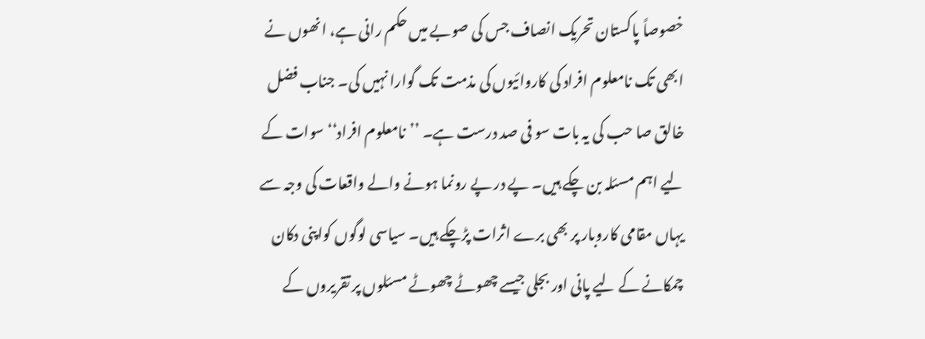خصوصاً پاکستان تحریک انصاف جس کی صوبے میں حکم رانی ہے، انھوں نے ابھی تک نامعلوم افراد کی کاروائیوں کی مذمت تک گوارا نہیں کی۔ جناب فضل خالق صا حب کی یہ بات سو فی صد درست ہے۔ ’’نامعلوم افراد‘‘ سوات کے لیے اہم مسئلہ بن چکے ہیں۔ پے در پے رونما ہونے والے واقعات کی وجہ سے یہاں مقامی کاروبار پر بھی برے اثرات پڑچکے ہیں۔ سیاسی لوگوں کواپنی دکان چمکانے کے لیے پانی اور بجلی جیسے چھوٹے چھوٹے مسئلوں پر تقریروں کے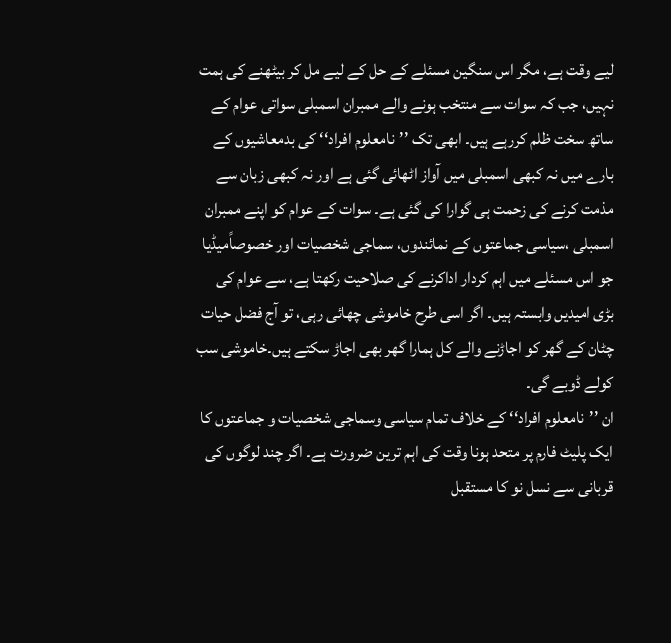لیے وقت ہے، مگر اس سنگین مسئلے کے حل کے لیے مل کر بیٹھنے کی ہمت نہیں، جب کہ سوات سے منتخب ہونے والے ممبران اسمبلی سواتی عوام کے ساتھ سخت ظلم کررہے ہیں۔ ابھی تک ’’نامعلوم افراد‘‘ کی بدمعاشیوں کے بارے میں نہ کبھی اسمبلی میں آواز اٹھائی گئی ہے اور نہ کبھی زبان سے مذمت کرنے کی زحمت ہی گوارا کی گئی ہے۔ سوات کے عوام کو اپنے ممبران اسمبلی ،سیاسی جماعتوں کے نمائندوں، سماجی شخصیات اور خصوصاًمیڈیا جو اس مسئلے میں اہم کردار اداکرنے کی صلاحیت رکھتا ہے، سے عوام کی بڑی امیدیں وابستہ ہیں۔ اگر اسی طرح خاموشی چھائی رہی، تو آج فضل حیات چٹان کے گھر کو اجاڑنے والے کل ہمارا گھر بھی اجاڑ سکتے ہیں۔خاموشی سب کولے ڈوبے گی۔
ان ’’نامعلوم افراد‘‘ کے خلاف تمام سیاسی وسماجی شخصیات و جماعتوں کا ایک پلیٹ فارم پر متحد ہونا وقت کی اہم ترین ضرورت ہے۔ اگر چند لوگوں کی قربانی سے نسل نو کا مستقبل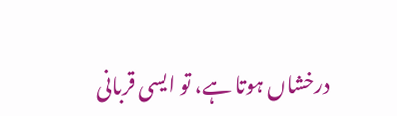درخشاں ہوتا ہے، تو ایسی قربانی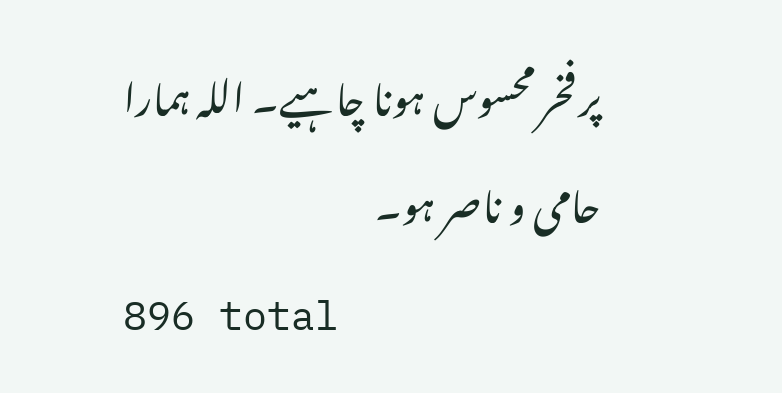پر فخر محسوس ہونا چاہیے۔ اللہ ہمارا حامی و ناصر ہو۔
896 total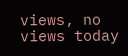views, no views today